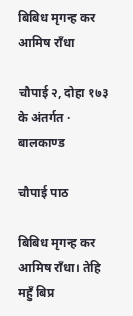बिबिध मृगन्ह कर आमिष राँधा

चौपाई २, दोहा १७३ के अंतर्गत · बालकाण्ड

चौपाई पाठ

बिबिध मृगन्ह कर आमिष राँधा। तेहि महुँ बिप्र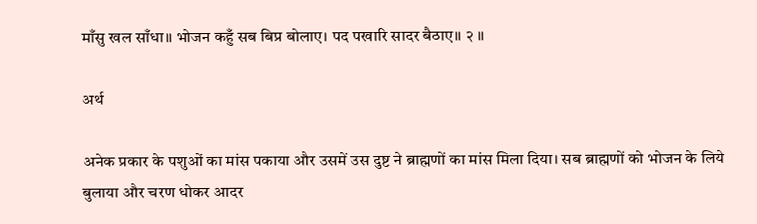माँसु खल साँधा॥ भोजन कहुँ सब बिप्र बोलाए। पद पखारि सादर बैठाए॥ २ ॥

अर्थ

अनेक प्रकार के पशुओं का मांस पकाया और उसमें उस दुष्ट ने ब्राह्मणों का मांस मिला दिया। सब ब्राह्मणों को भोजन के लिये बुलाया और चरण धोकर आदर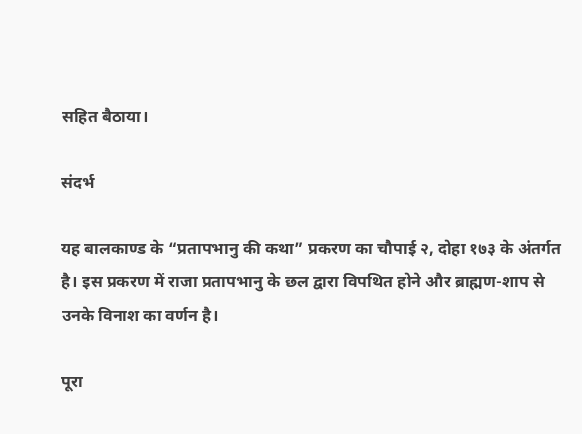सहित बैठाया।

संदर्भ

यह बालकाण्ड के “प्रतापभानु की कथा” प्रकरण का चौपाई २, दोहा १७३ के अंतर्गत है। इस प्रकरण में राजा प्रतापभानु के छल द्वारा विपथित होने और ब्राह्मण-शाप से उनके विनाश का वर्णन है।

पूरा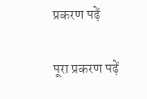प्रकरण पढ़ें

पूरा प्रकरण पढ़ें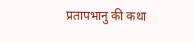प्रतापभानु की कथा